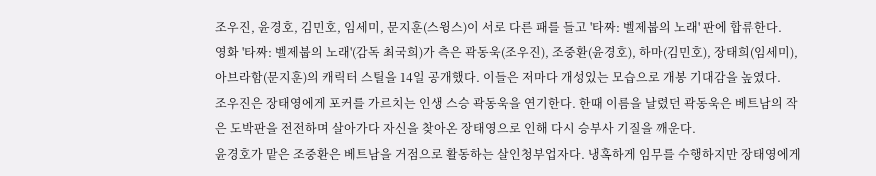조우진, 윤경호, 김민호, 임세미, 문지훈(스윙스)이 서로 다른 패를 들고 '타짜: 벨제붑의 노래' 판에 합류한다.
영화 '타짜: 벨제붑의 노래'(감독 최국희)가 측은 곽동욱(조우진), 조중환(윤경호), 하마(김민호), 장태희(임세미), 아브라함(문지훈)의 캐릭터 스틸을 14일 공개했다. 이들은 저마다 개성있는 모습으로 개봉 기대감을 높였다.
조우진은 장태영에게 포커를 가르치는 인생 스승 곽동욱을 연기한다. 한때 이름을 날렸던 곽동욱은 베트남의 작은 도박판을 전전하며 살아가다 자신을 찾아온 장태영으로 인해 다시 승부사 기질을 깨운다.
윤경호가 맡은 조중환은 베트남을 거점으로 활동하는 살인청부업자다. 냉혹하게 임무를 수행하지만 장태영에게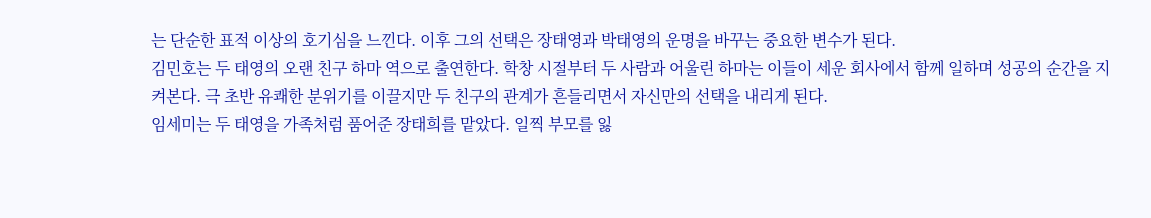는 단순한 표적 이상의 호기심을 느낀다. 이후 그의 선택은 장태영과 박태영의 운명을 바꾸는 중요한 변수가 된다.
김민호는 두 태영의 오랜 친구 하마 역으로 출연한다. 학창 시절부터 두 사람과 어울린 하마는 이들이 세운 회사에서 함께 일하며 성공의 순간을 지켜본다. 극 초반 유쾌한 분위기를 이끌지만 두 친구의 관계가 흔들리면서 자신만의 선택을 내리게 된다.
임세미는 두 태영을 가족처럼 품어준 장태희를 맡았다. 일찍 부모를 잃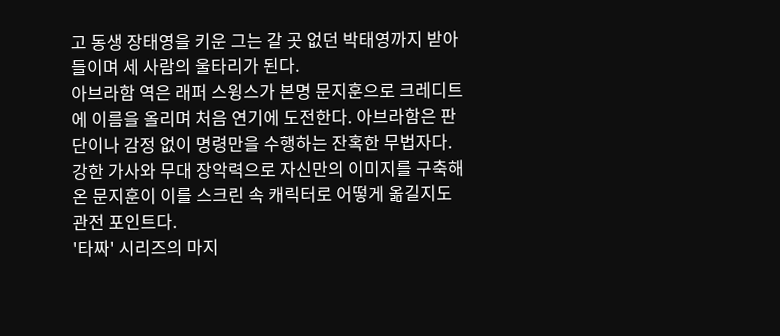고 동생 장태영을 키운 그는 갈 곳 없던 박태영까지 받아들이며 세 사람의 울타리가 된다.
아브라함 역은 래퍼 스윙스가 본명 문지훈으로 크레디트에 이름을 올리며 처음 연기에 도전한다. 아브라함은 판단이나 감정 없이 명령만을 수행하는 잔혹한 무법자다. 강한 가사와 무대 장악력으로 자신만의 이미지를 구축해온 문지훈이 이를 스크린 속 캐릭터로 어떻게 옮길지도 관전 포인트다.
'타짜' 시리즈의 마지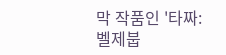막 작품인 '타짜: 벨제붑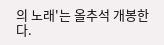의 노래'는 올추석 개봉한다.